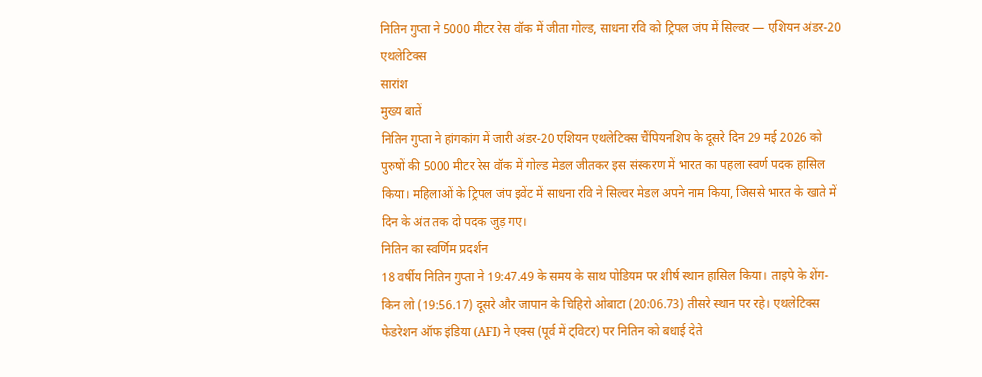नितिन गुप्ता ने 5000 मीटर रेस वॉक में जीता गोल्ड, साधना रवि को ट्रिपल जंप में सिल्वर — एशियन अंडर-20 एथलेटिक्स
सारांश
मुख्य बातें
नितिन गुप्ता ने हांगकांग में जारी अंडर-20 एशियन एथलेटिक्स चैंपियनशिप के दूसरे दिन 29 मई 2026 को पुरुषों की 5000 मीटर रेस वॉक में गोल्ड मेडल जीतकर इस संस्करण में भारत का पहला स्वर्ण पदक हासिल किया। महिलाओं के ट्रिपल जंप इवेंट में साधना रवि ने सिल्वर मेडल अपने नाम किया, जिससे भारत के खाते में दिन के अंत तक दो पदक जुड़ गए।
नितिन का स्वर्णिम प्रदर्शन
18 वर्षीय नितिन गुप्ता ने 19:47.49 के समय के साथ पोडियम पर शीर्ष स्थान हासिल किया। ताइपे के शेंग-किन लो (19:56.17) दूसरे और जापान के चिहिरो ओबाटा (20:06.73) तीसरे स्थान पर रहे। एथलेटिक्स फेडरेशन ऑफ इंडिया (AFI) ने एक्स (पूर्व में ट्विटर) पर नितिन को बधाई देते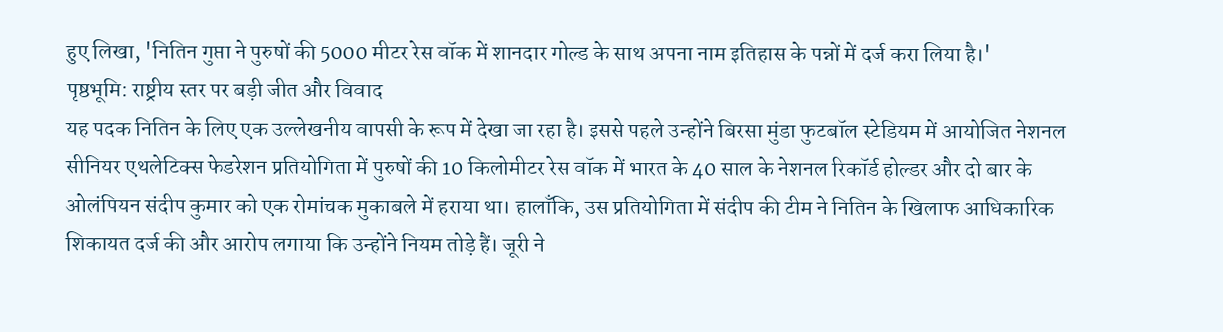हुए लिखा, 'नितिन गुप्ता ने पुरुषों की 5000 मीटर रेस वॉक में शानदार गोल्ड के साथ अपना नाम इतिहास के पन्नों में दर्ज करा लिया है।'
पृष्ठभूमि: राष्ट्रीय स्तर पर बड़ी जीत और विवाद
यह पदक नितिन के लिए एक उल्लेखनीय वापसी के रूप में देखा जा रहा है। इससे पहले उन्होंने बिरसा मुंडा फुटबॉल स्टेडियम में आयोजित नेशनल सीनियर एथलेटिक्स फेडरेशन प्रतियोगिता में पुरुषों की 10 किलोमीटर रेस वॉक में भारत के 40 साल के नेशनल रिकॉर्ड होल्डर और दो बार के ओलंपियन संदीप कुमार को एक रोमांचक मुकाबले में हराया था। हालाँकि, उस प्रतियोगिता में संदीप की टीम ने नितिन के खिलाफ आधिकारिक शिकायत दर्ज की और आरोप लगाया कि उन्होंने नियम तोड़े हैं। जूरी ने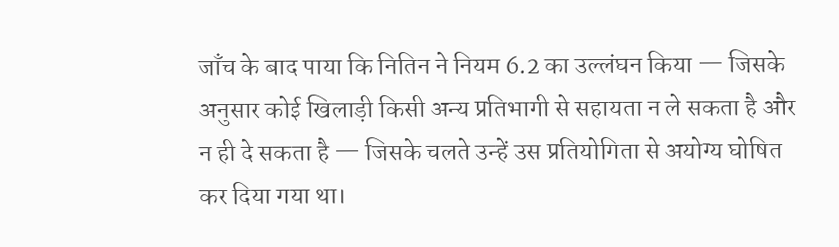जाँच के बाद पाया कि नितिन ने नियम 6.2 का उल्लंघन किया — जिसके अनुसार कोई खिलाड़ी किसी अन्य प्रतिभागी से सहायता न ले सकता है और न ही दे सकता है — जिसके चलते उन्हें उस प्रतियोगिता से अयोग्य घोषित कर दिया गया था।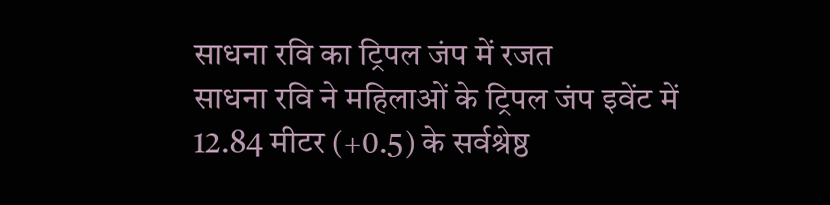साधना रवि का ट्रिपल जंप में रजत
साधना रवि ने महिलाओं के ट्रिपल जंप इवेंट में 12.84 मीटर (+0.5) के सर्वश्रेष्ठ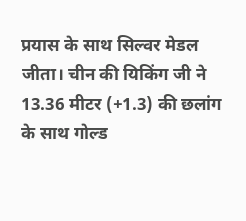प्रयास के साथ सिल्वर मेडल जीता। चीन की यिकिंग जी ने 13.36 मीटर (+1.3) की छलांग के साथ गोल्ड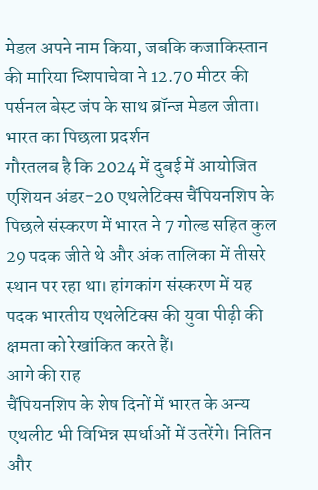मेडल अपने नाम किया, जबकि कजाकिस्तान की मारिया च्शिपाचेवा ने 12.70 मीटर की पर्सनल बेस्ट जंप के साथ ब्रॉन्ज मेडल जीता।
भारत का पिछला प्रदर्शन
गौरतलब है कि 2024 में दुबई में आयोजित एशियन अंडर-20 एथलेटिक्स चैंपियनशिप के पिछले संस्करण में भारत ने 7 गोल्ड सहित कुल 29 पदक जीते थे और अंक तालिका में तीसरे स्थान पर रहा था। हांगकांग संस्करण में यह पदक भारतीय एथलेटिक्स की युवा पीढ़ी की क्षमता को रेखांकित करते हैं।
आगे की राह
चैंपियनशिप के शेष दिनों में भारत के अन्य एथलीट भी विभिन्न स्पर्धाओं में उतरेंगे। नितिन और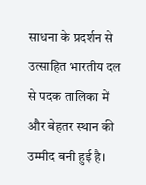साधना के प्रदर्शन से उत्साहित भारतीय दल से पदक तालिका में और बेहतर स्थान की उम्मीद बनी हुई है।